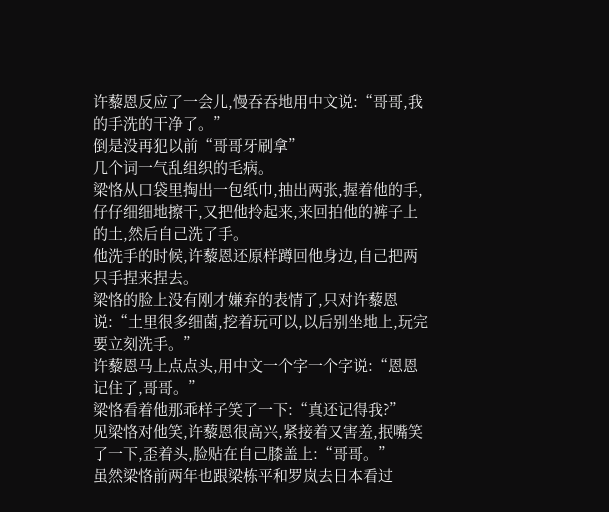许藜恩反应了一会儿,慢吞吞地用中文说:“哥哥,我的手洗的干净了。”
倒是没再犯以前“哥哥牙刷拿”
几个词一气乱组织的毛病。
梁恪从口袋里掏出一包纸巾,抽出两张,握着他的手,仔仔细细地擦干,又把他拎起来,来回拍他的裤子上的土,然后自己洗了手。
他洗手的时候,许藜恩还原样蹲回他身边,自己把两只手捏来捏去。
梁恪的脸上没有刚才嫌弃的表情了,只对许藜恩说:“土里很多细菌,挖着玩可以,以后别坐地上,玩完要立刻洗手。”
许藜恩马上点点头,用中文一个字一个字说:“恩恩记住了,哥哥。”
梁恪看着他那乖样子笑了一下:“真还记得我?”
见梁恪对他笑,许藜恩很高兴,紧接着又害羞,抿嘴笑了一下,歪着头,脸贴在自己膝盖上:“哥哥。”
虽然梁恪前两年也跟梁栋平和罗岚去日本看过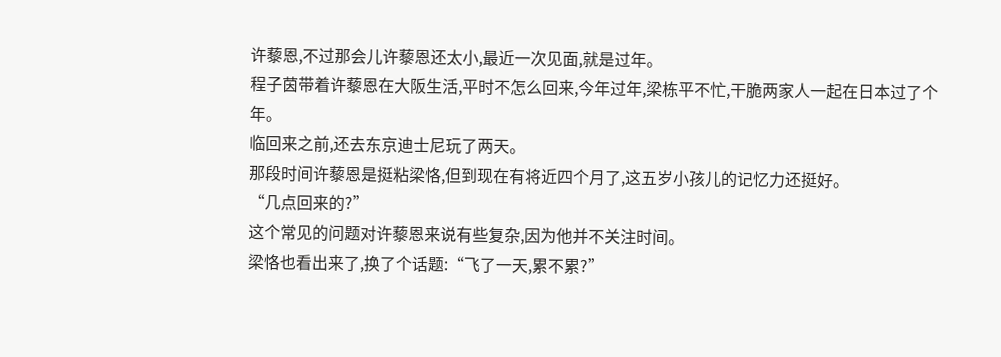许藜恩,不过那会儿许藜恩还太小,最近一次见面,就是过年。
程子茵带着许藜恩在大阪生活,平时不怎么回来,今年过年,梁栋平不忙,干脆两家人一起在日本过了个年。
临回来之前,还去东京迪士尼玩了两天。
那段时间许藜恩是挺粘梁恪,但到现在有将近四个月了,这五岁小孩儿的记忆力还挺好。
“几点回来的?”
这个常见的问题对许藜恩来说有些复杂,因为他并不关注时间。
梁恪也看出来了,换了个话题:“飞了一天,累不累?”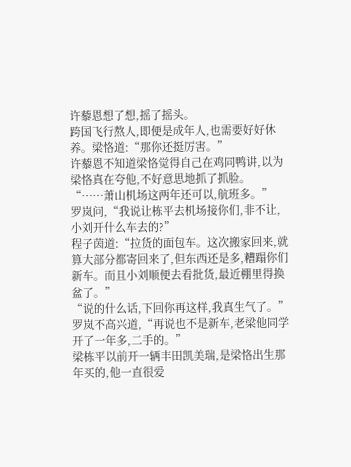许藜恩想了想,摇了摇头。
跨国飞行熬人,即便是成年人,也需要好好休养。梁恪道:“那你还挺厉害。”
许藜恩不知道梁恪觉得自己在鸡同鸭讲,以为梁恪真在夸他,不好意思地抓了抓脸。
“……萧山机场这两年还可以,航班多。”
罗岚问,“我说让栋平去机场接你们,非不让,小刘开什么车去的?”
程子茵道:“拉货的面包车。这次搬家回来,就算大部分都寄回来了,但东西还是多,糟蹋你们新车。而且小刘顺便去看批货,最近棚里得换盆了。”
“说的什么话,下回你再这样,我真生气了。”
罗岚不高兴道,“再说也不是新车,老梁他同学开了一年多,二手的。”
梁栋平以前开一辆丰田凯美瑞,是梁恪出生那年买的,他一直很爱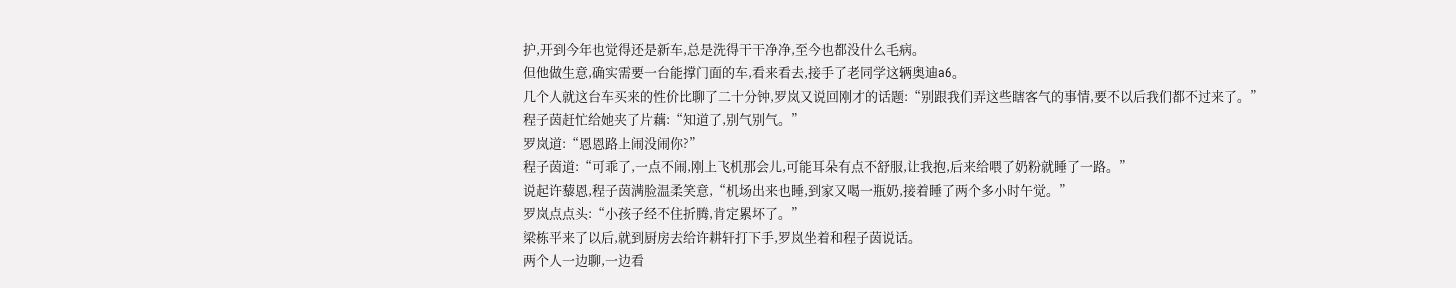护,开到今年也觉得还是新车,总是洗得干干净净,至今也都没什么毛病。
但他做生意,确实需要一台能撑门面的车,看来看去,接手了老同学这辆奥迪a6。
几个人就这台车买来的性价比聊了二十分钟,罗岚又说回刚才的话题:“别跟我们弄这些瞎客气的事情,要不以后我们都不过来了。”
程子茵赶忙给她夹了片藕:“知道了,别气别气。”
罗岚道:“恩恩路上闹没闹你?”
程子茵道:“可乖了,一点不闹,刚上飞机那会儿,可能耳朵有点不舒服,让我抱,后来给喂了奶粉就睡了一路。”
说起许藜恩,程子茵满脸温柔笑意,“机场出来也睡,到家又喝一瓶奶,接着睡了两个多小时午觉。”
罗岚点点头:“小孩子经不住折腾,肯定累坏了。”
梁栋平来了以后,就到厨房去给许耕轩打下手,罗岚坐着和程子茵说话。
两个人一边聊,一边看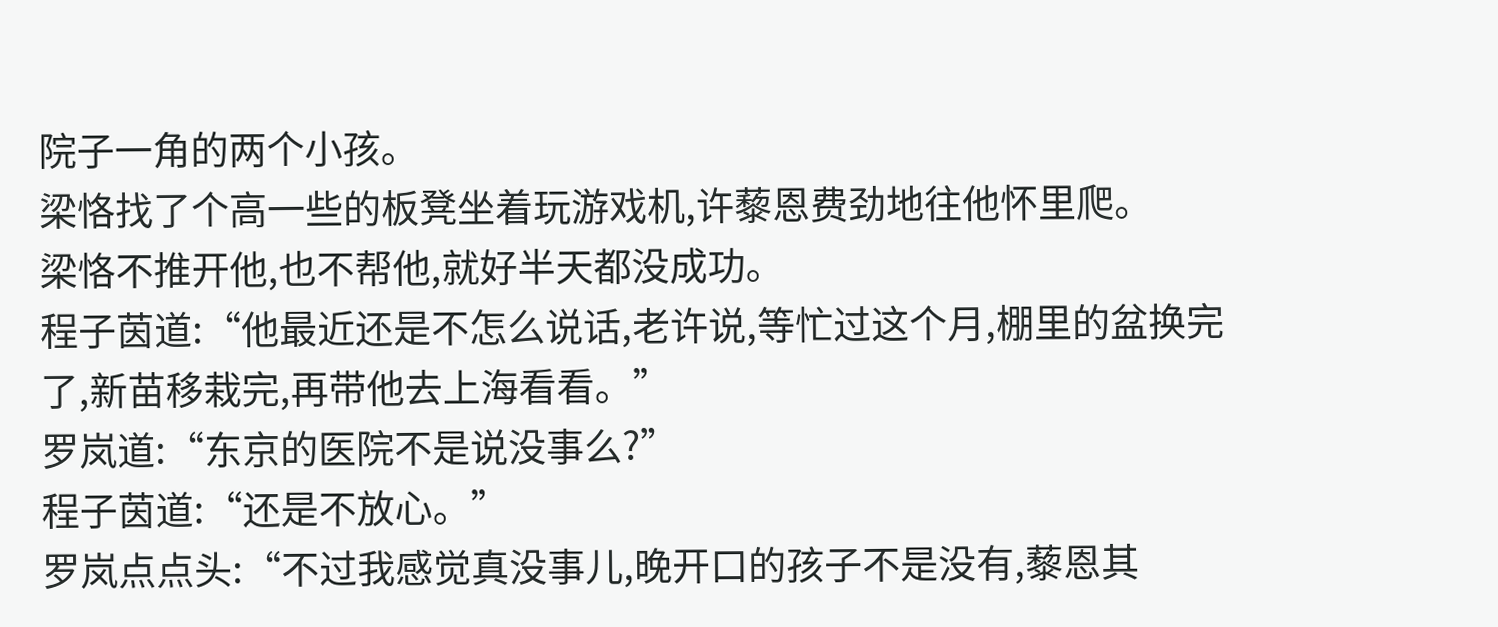院子一角的两个小孩。
梁恪找了个高一些的板凳坐着玩游戏机,许藜恩费劲地往他怀里爬。
梁恪不推开他,也不帮他,就好半天都没成功。
程子茵道:“他最近还是不怎么说话,老许说,等忙过这个月,棚里的盆换完了,新苗移栽完,再带他去上海看看。”
罗岚道:“东京的医院不是说没事么?”
程子茵道:“还是不放心。”
罗岚点点头:“不过我感觉真没事儿,晚开口的孩子不是没有,藜恩其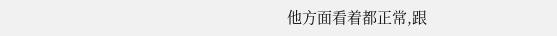他方面看着都正常,跟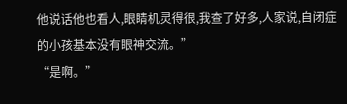他说话他也看人,眼睛机灵得很,我查了好多,人家说,自闭症的小孩基本没有眼神交流。”
“是啊。”